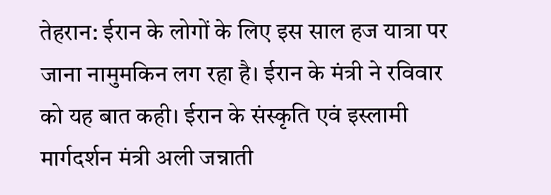तेहरान: ईरान के लोगों के लिए इस साल हज यात्रा पर जाना नामुमकिन लग रहा है। ईरान के मंत्री ने रविवार को यह बात कही। ईरान के संस्कृति एवं इस्लामी मार्गदर्शन मंत्री अली जन्नाती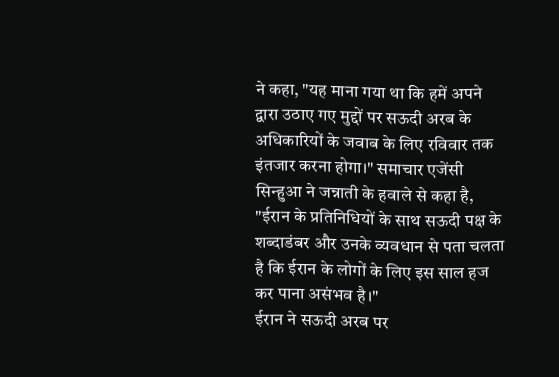ने कहा, "यह माना गया था कि हमें अपने द्वारा उठाए गए मुद्दों पर सऊदी अरब के अधिकारियों के जवाब के लिए रविवार तक इंतजार करना होगा।" समाचार एजेंसी सिन्हुआ ने जन्नाती के हवाले से कहा है, "ईरान के प्रतिनिधियों के साथ सऊदी पक्ष के शब्दाडंबर और उनके व्यवधान से पता चलता है कि ईरान के लोगों के लिए इस साल हज कर पाना असंभव है।"
ईरान ने सऊदी अरब पर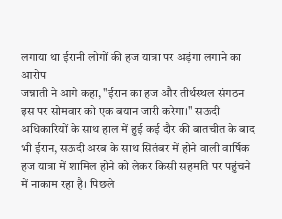लगाया था ईरानी लोगों की हज यात्रा पर अड़ंगा लगाने का आरोप
जन्नाती ने आगे कहा, "ईरान का हज और तीर्थस्थल संगठन इस पर सोमवार को एक बयान जारी करेगा।" सऊदी अधिकारियों के साथ हाल में हुई कई दौर की बातचीत के बाद भी ईरान, सऊदी अरब के साथ सितंबर में होने वाली वार्षिक हज यात्रा में शामिल होने को लेकर किसी सहमति पर पहुंचने में नाकाम रहा है। पिछले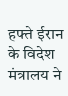हफ्ते ईरान के विदेश मंत्रालय ने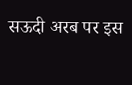सऊदी अरब पर इस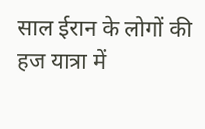साल ईरान के लोगों की हज यात्रा में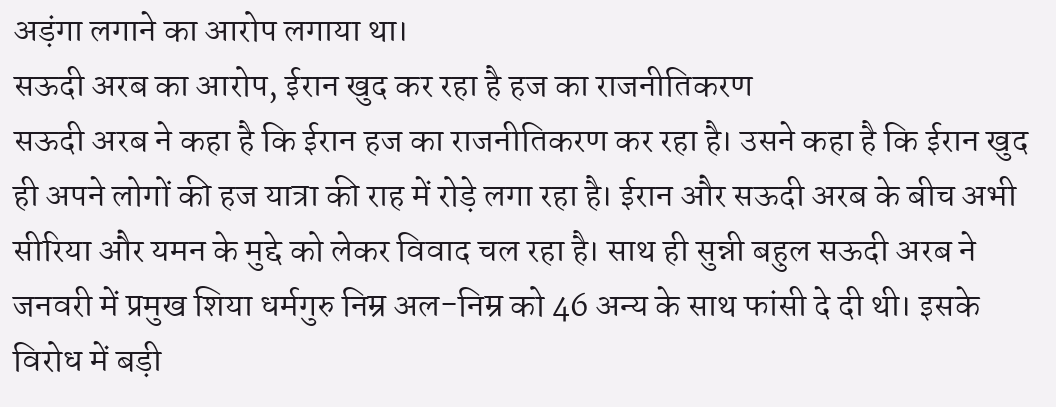अड़ंगा लगाने का आरोप लगाया था।
सऊदी अरब का आरोप, ईरान खुद कर रहा है हज का राजनीतिकरण
सऊदी अरब ने कहा है कि ईरान हज का राजनीतिकरण कर रहा है। उसने कहा है कि ईरान खुद ही अपने लोगों की हज यात्रा की राह में रोड़े लगा रहा है। ईरान और सऊदी अरब के बीच अभी सीरिया और यमन के मुद्दे को लेकर विवाद चल रहा है। साथ ही सुन्नी बहुल सऊदी अरब ने जनवरी में प्रमुख शिया धर्मगुरु निम्र अल-निम्र को 46 अन्य के साथ फांसी दे दी थी। इसके विरोध में बड़ी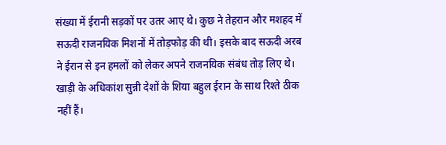संख्या में ईरानी सड़कों पर उतर आए थे। कुछ ने तेहरान और मशहद में सऊदी राजनयिक मिशनों में तोड़फोड़ की थी। इसके बाद सऊदी अरब ने ईरान से इन हमलों को लेकर अपने राजनयिक संबंध तोड़ लिए थे। खाड़ी के अधिकांश सुन्नी देशों के शिया बहुल ईरान के साथ रिश्ते ठीक नहीं हैं।